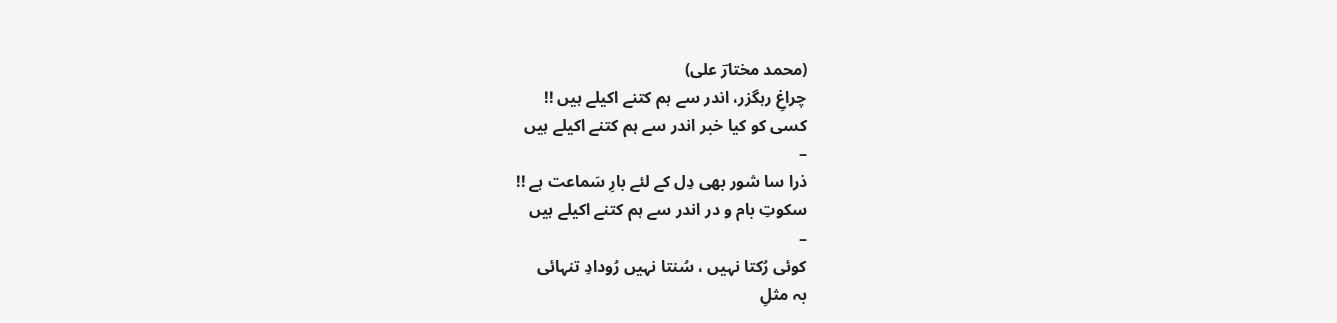(محمد مختارؔ علی)
چراغِ رہگزر، اندر سے ہم کتنے اکیلے ہیں !!
کسی کو کیا خبر اندر سے ہم کتنے اکیلے ہیں
–
ذرا سا شور بھی دِل کے لئے بارِ سَماعت ہے !!
سکوتِ بام و در اندر سے ہم کتنے اکیلے ہیں
–
کوئی رُکتا نہیں ، سُنتا نہیں رُودادِ تنہائی
بہ مثلِ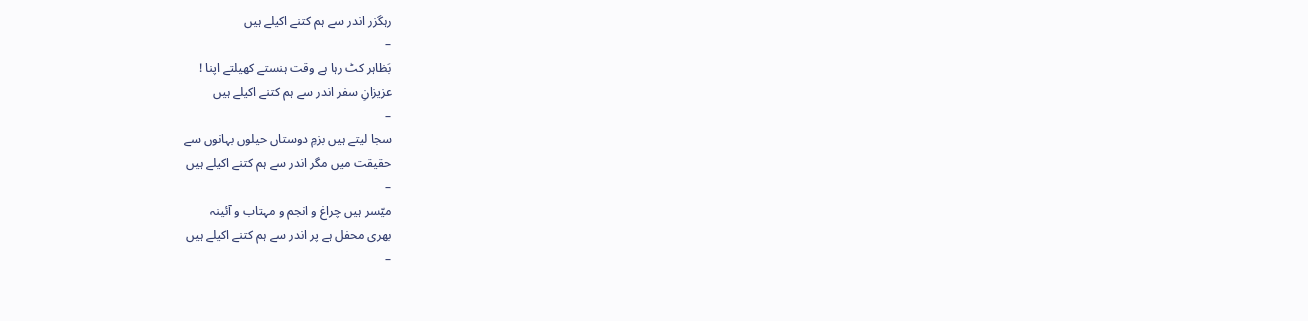رہگزر اندر سے ہم کتنے اکیلے ہیں
–
بَظاہر کٹ رہا ہے وقت ہنستے کھیلتے اپنا !
عزیزانِ سفر اندر سے ہم کتنے اکیلے ہیں
–
سجا لیتے ہیں بزمِ دوستاں حیلوں بہانوں سے
حقیقت میں مگر اندر سے ہم کتنے اکیلے ہیں
–
میّسر ہیں چراغ و انجم و مہتاب و آئینہ
بھری محفل ہے پر اندر سے ہم کتنے اکیلے ہیں
–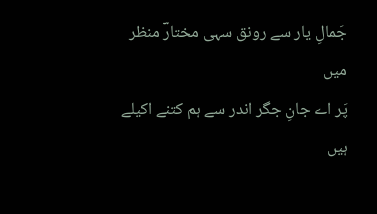جَمالِ یار سے رونق سہی مختارؔ منظر میں
پَر اے جانِ جگر اندر سے ہم کتنے اکیلے ہیں